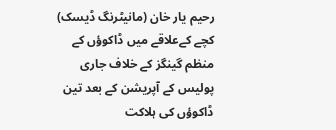رحیم یار خان (مانیٹرنگ ڈیسک) کچے کےعلاقے میں ڈاکوؤں کے منظم گینگز کے خلاف جاری پولیس کے آپریشن کے بعد تین ڈاکوؤں کی ہلاکت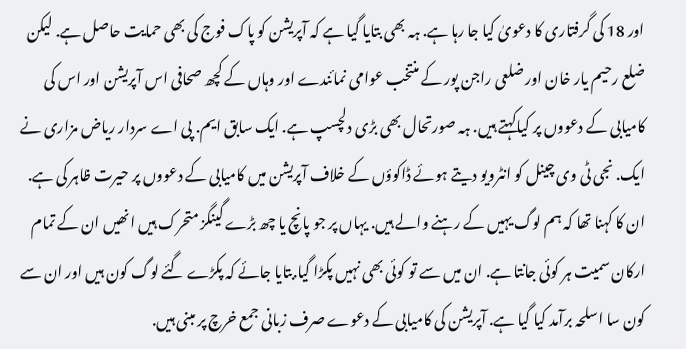اور 18 کی گرفتاری کا دعویٰ کیا جا رہا ہے. ہہ بھی بتایا گیا ہے کہ آپریشن کو پاک فوج کی بھی حمایت حاصل ہے. لیکن ضلع رحیم یار خان اور ضلعی راجن پور کے منتخب عوامی نمائندے اور وہاں کے کچھ صحافی اس آپریشن اور اس کی کامیابی کے دعووں پر کیاکہتے ہیں. ہہ صورتحال بھی بڑی دلچسپ ہے. ایک سابق ایم. پی اے سردار ریاض مزاری نے ایک. نجی ٹی وی چینل کو انٹرویو دیتے ہوئے ڈاکوؤں کے خلاف آپریشن میں کامیابی کے دعووں پر حیرت ظاہر کی ہے. ان کا کہنا تھا کہ ہم لوگ یہیں کے رہنے والے ہیں. یہاں پر جو پانچ یا چھ بڑے گینگز متحرک ہیں انھیں ان کے تمام ارکان سمیت ہر کوئی جانتا ہے. ان میں سے تو کوئی بھی نہیں پکڑا گیا.بتایا جائے کہ پکڑے گئے لوگ کون ہیں اور ان سے کون سا اسلحہ برآمد کیا گیا ہے. آپریشن کی کامیابی کے دعوے صرف زبانی جمع خرچ پر مبنی ہیں.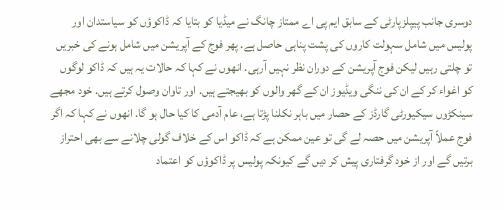دوسری جانب پیپلزپارٹی کے سابق ایم پی اے ممتاز چانگ نے میڈیا کو بتایا کہ ڈاکوؤں کو سیاستدان اور پولیس میں شامل سہولت کاروں کی پشت پناہی حاصل ہے. پھر فوج کے آپریشن میں شامل ہونے کی خبریں تو چلتی رہیں لیکن فوج آپریشن کے دوران نظر نہیں آرہی. انھوں نے کہا کہ حالات یہ ہیں کہ ڈاکو لوگوں کو اغواء کر کے ان کی ننگی ویڈیوز ان کے گھر والوں کو بھیجتے ہیں. اور تاوان وصول کرتے ہیں. خود مجھے سینکڑوں سیکیورٹی گارڈز کے حصار میں باہر نکلنا پڑتا ہے، عام آدمی کا کیا حال ہو گا. انھوں نے کہا کہ اگر فوج عملاً آپریشن میں حصہ لے گی تو عین ممکن ہے کہ ڈاکو اس کے خلاف گولی چلانے سے بھی احتراز برتیں گے اور از خود گرفتاری پیش کر دیں گے کیونکہ پولیس پر ڈاکوؤں کو اعتماد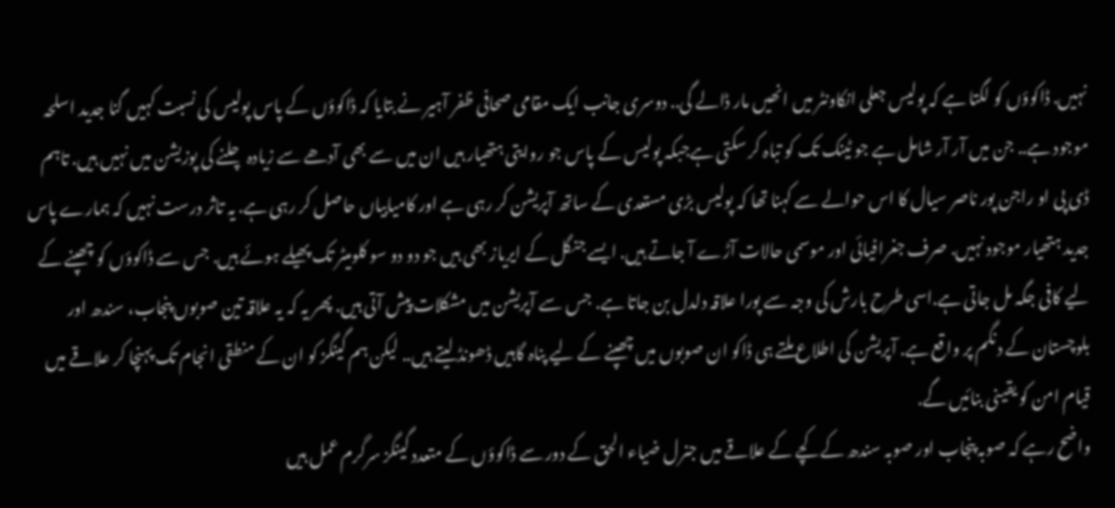نہیں. ڈاکوؤں کو لگتا ہے کہ پولیس جعلی انکاونٹر میں انھیں مار ڈالے گی.. دوسری جانب ایک مقامی صحافی ظفر آہیر نے بتایا کہ ڈاکوؤں کے پاس پولیس کی نسبت کہیں گنا جدید اسلحہ موجود ہے.. جن میں آر آر شامل ہے جو ٹینک تک کو تباہ کر سکتی ہےجبکہ پولیس کے پاس جو روایتی ہتھیار ہیں ان میں سے بھی آدھے سے زیادہ چلنے کی پوزیشن میں نہیں ہیں. تاہم ڈی پی او راجن پور ناصر سیال کا اس حوالے سے کہنا تھا کہ پولیس بڑی مستعدی کے ساتھ آپریشن کر رہی ہے اور کامیابیاں حاصل کر رہی ہے. یہ تاثر درست نہیں کہ ہمارے پاس جدید ہتھیار موجود نہیں. صرف جغرافیائی اور موسمی حالات آڑے آ جاتے ہیں. ایسے جنگل کے ایریاز بھی ہیں جو دو دو سو کلومیٹر تک پھیلے ہوئے ہیں. جس سے ڈاکوؤں کو چھپنے کے لیے کافی جگہ مل جاتی ہے.اسی طرح بارش کی وجہ سے پورا علاقہ دلدل بن جاتا ہے. جس سے آپریشن میں مشکلات پیش آتی ہیں. پھر یہ کہ یہ علاقہ تین صوبوں پنجاب، سندھ اور بلوچستان کے دنگم پر واقع ہے. آپریشن کی اطلاع ملتے ہی ڈاکو ان صوبوں میں چھپنے کے لیے پناہ گاہیں ڈھونڈ لیتے ہیں.. لیکن ہم گینگز کو ان کے منطقی انجام تک پہنچا کر علاقے میں قیام امن کو یقینی بنائیں گے.
واضح رہے کہ صوبہ پنجاب اور صوبہ سندھ کے کچے کے علاقے میں جنرل ضیاء الحق کے دور سے ڈاکوؤں کے متعدد گینگز سرگرم عمل ہیں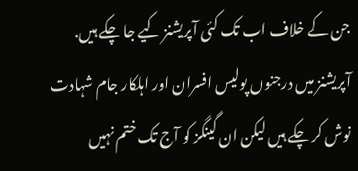جن کے خلاف اب تک کئی آپریشنز کیے جا چکے ہیں. آپریشنز میں درجنوں پولیس افسران اور اہلکار جام شہادت نوش کر چکے ہیں لیکن ان گینگز کو آج تک ختم نہیں